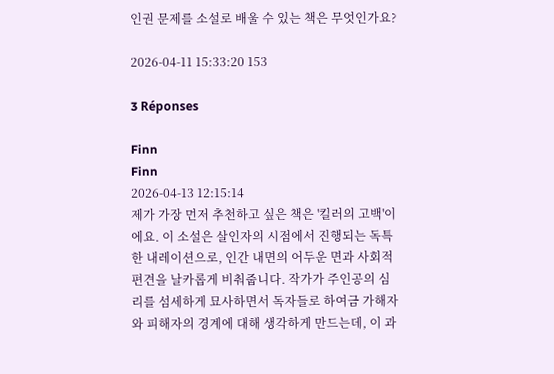인권 문제를 소설로 배울 수 있는 책은 무엇인가요?

2026-04-11 15:33:20 153

3 Réponses

Finn
Finn
2026-04-13 12:15:14
제가 가장 먼저 추천하고 싶은 책은 '킬러의 고백'이에요. 이 소설은 살인자의 시점에서 진행되는 독특한 내레이션으로, 인간 내면의 어두운 면과 사회적 편견을 날카롭게 비춰줍니다. 작가가 주인공의 심리를 섬세하게 묘사하면서 독자들로 하여금 가해자와 피해자의 경계에 대해 생각하게 만드는데, 이 과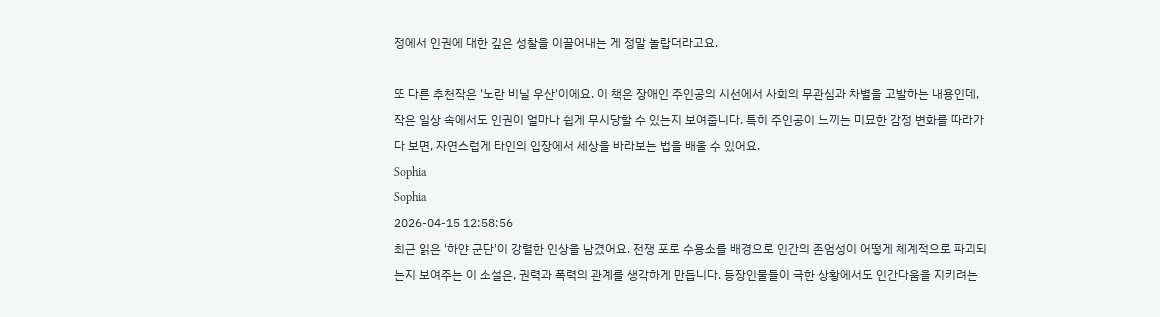정에서 인권에 대한 깊은 성찰을 이끌어내는 게 정말 놀랍더라고요.

또 다른 추천작은 '노란 비닐 우산'이에요. 이 책은 장애인 주인공의 시선에서 사회의 무관심과 차별을 고발하는 내용인데, 작은 일상 속에서도 인권이 얼마나 쉽게 무시당할 수 있는지 보여줍니다. 특히 주인공이 느끼는 미묘한 감정 변화를 따라가다 보면, 자연스럽게 타인의 입장에서 세상을 바라보는 법을 배울 수 있어요.
Sophia
Sophia
2026-04-15 12:58:56
최근 읽은 '하얀 군단'이 강렬한 인상을 남겼어요. 전쟁 포로 수용소를 배경으로 인간의 존엄성이 어떻게 체계적으로 파괴되는지 보여주는 이 소설은, 권력과 폭력의 관계를 생각하게 만듭니다. 등장인물들이 극한 상황에서도 인간다움을 지키려는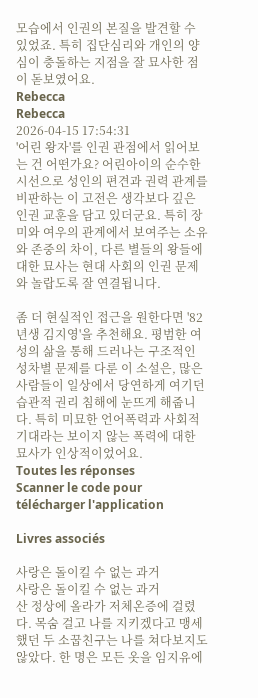모습에서 인권의 본질을 발견할 수 있었죠. 특히 집단심리와 개인의 양심이 충돌하는 지점을 잘 묘사한 점이 돋보였어요.
Rebecca
Rebecca
2026-04-15 17:54:31
'어린 왕자'를 인권 관점에서 읽어보는 건 어떤가요? 어린아이의 순수한 시선으로 성인의 편견과 권력 관계를 비판하는 이 고전은 생각보다 깊은 인권 교훈을 담고 있더군요. 특히 장미와 여우의 관계에서 보여주는 소유와 존중의 차이, 다른 별들의 왕들에 대한 묘사는 현대 사회의 인권 문제와 놀랍도록 잘 연결됩니다.

좀 더 현실적인 접근을 원한다면 '82년생 김지영'을 추천해요. 평범한 여성의 삶을 통해 드러나는 구조적인 성차별 문제를 다룬 이 소설은, 많은 사람들이 일상에서 당연하게 여기던 습관적 권리 침해에 눈뜨게 해줍니다. 특히 미묘한 언어폭력과 사회적 기대라는 보이지 않는 폭력에 대한 묘사가 인상적이었어요.
Toutes les réponses
Scanner le code pour télécharger l'application

Livres associés

사랑은 돌이킬 수 없는 과거
사랑은 돌이킬 수 없는 과거
산 정상에 올라가 저체온증에 걸렸다. 목숨 걸고 나를 지키겠다고 맹세했던 두 소꿉친구는 나를 쳐다보지도 않았다. 한 명은 모든 옷을 임지유에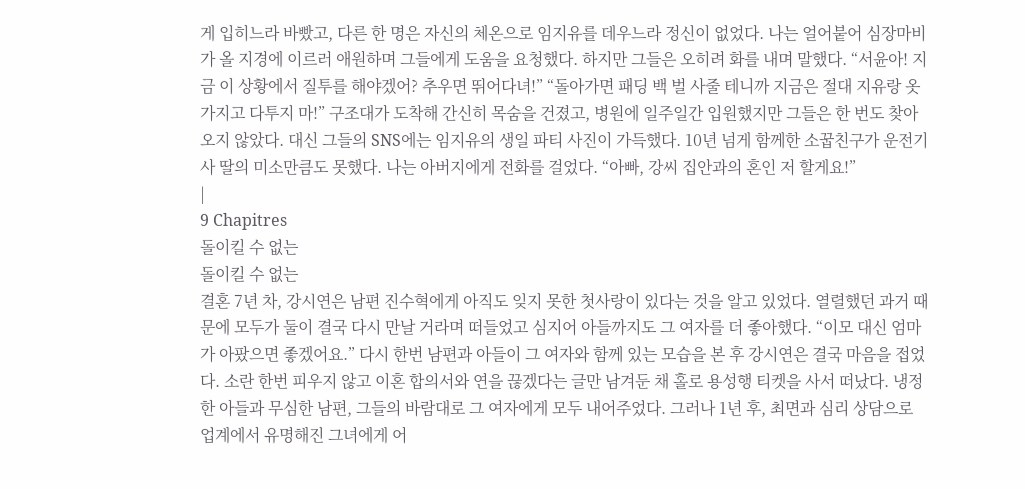게 입히느라 바빴고, 다른 한 명은 자신의 체온으로 임지유를 데우느라 정신이 없었다. 나는 얼어붙어 심장마비가 올 지경에 이르러 애원하며 그들에게 도움을 요청했다. 하지만 그들은 오히려 화를 내며 말했다. “서윤아! 지금 이 상황에서 질투를 해야겠어? 추우면 뛰어다녀!” “돌아가면 패딩 백 벌 사줄 테니까 지금은 절대 지유랑 옷 가지고 다투지 마!” 구조대가 도착해 간신히 목숨을 건졌고, 병원에 일주일간 입원했지만 그들은 한 번도 찾아오지 않았다. 대신 그들의 SNS에는 임지유의 생일 파티 사진이 가득했다. 10년 넘게 함께한 소꿉친구가 운전기사 딸의 미소만큼도 못했다. 나는 아버지에게 전화를 걸었다. “아빠, 강씨 집안과의 혼인 저 할게요!”
|
9 Chapitres
돌이킬 수 없는
돌이킬 수 없는
결혼 7년 차, 강시연은 남편 진수혁에게 아직도 잊지 못한 첫사랑이 있다는 것을 알고 있었다. 열렬했던 과거 때문에 모두가 둘이 결국 다시 만날 거라며 떠들었고 심지어 아들까지도 그 여자를 더 좋아했다. “이모 대신 엄마가 아팠으면 좋겠어요.” 다시 한번 남편과 아들이 그 여자와 함께 있는 모습을 본 후 강시연은 결국 마음을 접었다. 소란 한번 피우지 않고 이혼 합의서와 연을 끊겠다는 글만 남겨둔 채 홀로 용성행 티켓을 사서 떠났다. 냉정한 아들과 무심한 남편, 그들의 바람대로 그 여자에게 모두 내어주었다. 그러나 1년 후, 최면과 심리 상담으로 업계에서 유명해진 그녀에게 어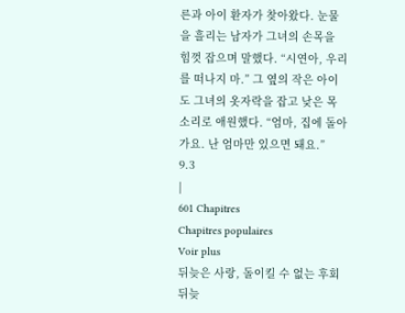른과 아이 환자가 찾아왔다. 눈물을 흘리는 남자가 그녀의 손목을 힘껏 잡으며 말했다. “시연아, 우리를 떠나지 마.” 그 옆의 작은 아이도 그녀의 옷자락을 잡고 낮은 목소리로 애원했다. “엄마, 집에 돌아가요. 난 엄마만 있으면 돼요.”
9.3
|
601 Chapitres
Chapitres populaires
Voir plus
뒤늦은 사랑, 돌이킬 수 없는 후회
뒤늦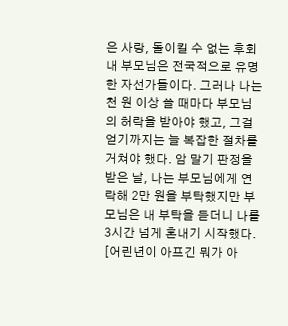은 사랑, 돌이킬 수 없는 후회
내 부모님은 전국적으로 유명한 자선가들이다. 그러나 나는 천 원 이상 쓸 때마다 부모님의 허락을 받아야 했고, 그걸 얻기까지는 늘 복잡한 절차를 거쳐야 했다. 암 말기 판정을 받은 날, 나는 부모님에게 연락해 2만 원을 부탁했지만 부모님은 내 부탁을 듣더니 나를 3시간 넘게 혼내기 시작했다. [어린년이 아프긴 뭐가 아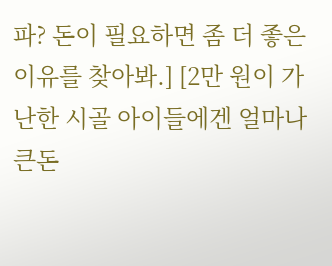파? 돈이 필요하면 좀 더 좋은 이유를 찾아봐.] [2만 원이 가난한 시골 아이들에겐 얼마나 큰돈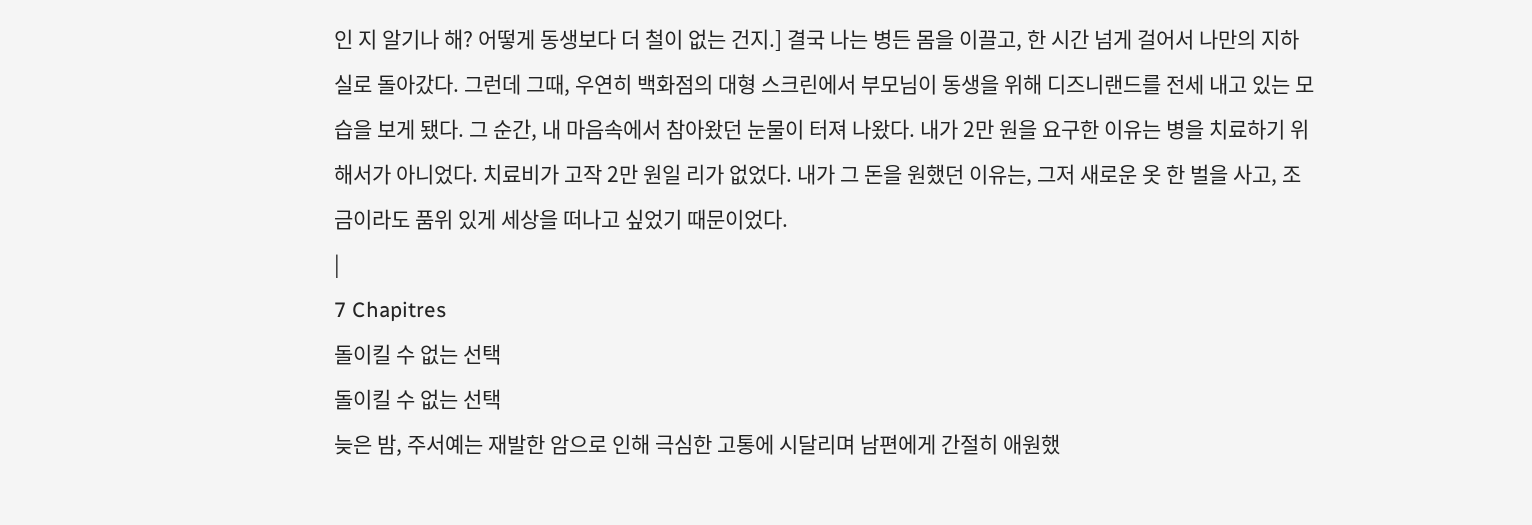인 지 알기나 해? 어떻게 동생보다 더 철이 없는 건지.] 결국 나는 병든 몸을 이끌고, 한 시간 넘게 걸어서 나만의 지하실로 돌아갔다. 그런데 그때, 우연히 백화점의 대형 스크린에서 부모님이 동생을 위해 디즈니랜드를 전세 내고 있는 모습을 보게 됐다. 그 순간, 내 마음속에서 참아왔던 눈물이 터져 나왔다. 내가 2만 원을 요구한 이유는 병을 치료하기 위해서가 아니었다. 치료비가 고작 2만 원일 리가 없었다. 내가 그 돈을 원했던 이유는, 그저 새로운 옷 한 벌을 사고, 조금이라도 품위 있게 세상을 떠나고 싶었기 때문이었다.
|
7 Chapitres
돌이킬 수 없는 선택
돌이킬 수 없는 선택
늦은 밤, 주서예는 재발한 암으로 인해 극심한 고통에 시달리며 남편에게 간절히 애원했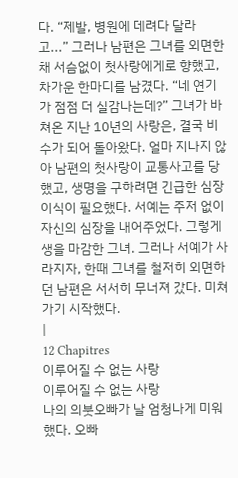다. “제발, 병원에 데려다 달라고...” 그러나 남편은 그녀를 외면한 채 서슴없이 첫사랑에게로 향했고, 차가운 한마디를 남겼다. “네 연기가 점점 더 실감나는데?” 그녀가 바쳐온 지난 10년의 사랑은, 결국 비수가 되어 돌아왔다. 얼마 지나지 않아 남편의 첫사랑이 교통사고를 당했고, 생명을 구하려면 긴급한 심장 이식이 필요했다. 서예는 주저 없이 자신의 심장을 내어주었다. 그렇게 생을 마감한 그녀. 그러나 서예가 사라지자, 한때 그녀를 철저히 외면하던 남편은 서서히 무너져 갔다. 미쳐가기 시작했다.
|
12 Chapitres
이루어질 수 없는 사랑
이루어질 수 없는 사랑
나의 의붓오빠가 날 엄청나게 미워했다. 오빠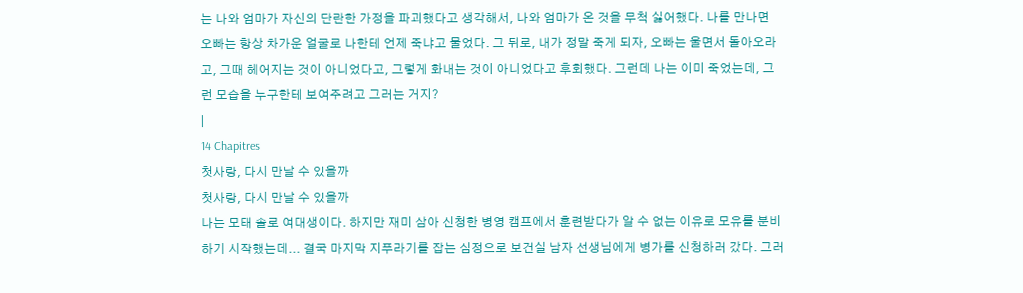는 나와 엄마가 자신의 단란한 가정을 파괴했다고 생각해서, 나와 엄마가 온 것을 무척 싫어했다. 나를 만나면 오빠는 항상 차가운 얼굴로 나한테 언제 죽냐고 물었다. 그 뒤로, 내가 정말 죽게 되자, 오빠는 울면서 돌아오라고, 그때 헤어지는 것이 아니었다고, 그렇게 화내는 것이 아니었다고 후회했다. 그런데 나는 이미 죽었는데, 그런 모습을 누구한테 보여주려고 그러는 거지?
|
14 Chapitres
첫사랑, 다시 만날 수 있을까
첫사랑, 다시 만날 수 있을까
나는 모태 솔로 여대생이다. 하지만 재미 삼아 신청한 병영 캠프에서 훈련받다가 알 수 없는 이유로 모유를 분비하기 시작했는데... 결국 마지막 지푸라기를 잡는 심정으로 보건실 남자 선생님에게 병가를 신청하러 갔다. 그러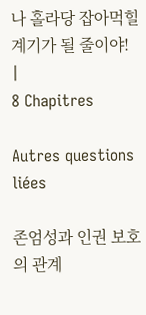나 홀라당 잡아먹힐 계기가 될 줄이야!
|
8 Chapitres

Autres questions liées

존엄성과 인권 보호의 관계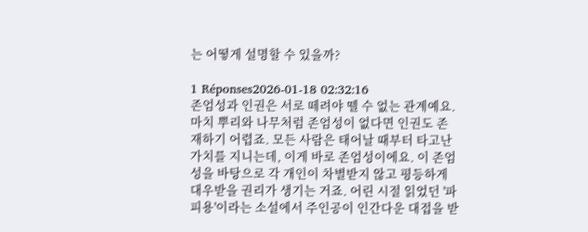는 어떻게 설명할 수 있을까?

1 Réponses2026-01-18 02:32:16
존엄성과 인권은 서로 떼려야 뗄 수 없는 관계예요. 마치 뿌리와 나무처럼 존엄성이 없다면 인권도 존재하기 어렵죠. 모든 사람은 태어날 때부터 타고난 가치를 지니는데, 이게 바로 존엄성이에요. 이 존엄성을 바탕으로 각 개인이 차별받지 않고 평등하게 대우받을 권리가 생기는 거죠. 어린 시절 읽었던 '파피용'이라는 소설에서 주인공이 인간다운 대접을 받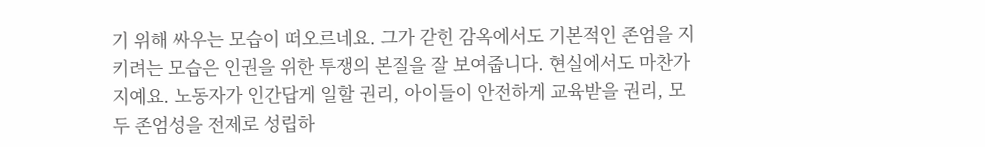기 위해 싸우는 모습이 떠오르네요. 그가 갇힌 감옥에서도 기본적인 존엄을 지키려는 모습은 인권을 위한 투쟁의 본질을 잘 보여줍니다. 현실에서도 마찬가지예요. 노동자가 인간답게 일할 권리, 아이들이 안전하게 교육받을 권리, 모두 존엄성을 전제로 성립하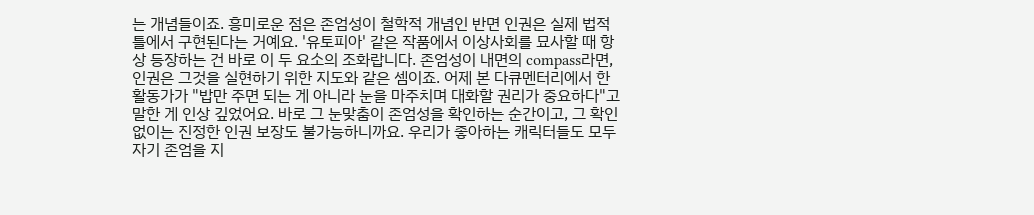는 개념들이죠. 흥미로운 점은 존엄성이 철학적 개념인 반면 인권은 실제 법적 틀에서 구현된다는 거예요. '유토피아' 같은 작품에서 이상사회를 묘사할 때 항상 등장하는 건 바로 이 두 요소의 조화랍니다. 존엄성이 내면의 compass라면, 인권은 그것을 실현하기 위한 지도와 같은 셈이죠. 어제 본 다큐멘터리에서 한 활동가가 "밥만 주면 되는 게 아니라 눈을 마주치며 대화할 권리가 중요하다"고 말한 게 인상 깊었어요. 바로 그 눈맞춤이 존엄성을 확인하는 순간이고, 그 확인 없이는 진정한 인권 보장도 불가능하니까요. 우리가 좋아하는 캐릭터들도 모두 자기 존엄을 지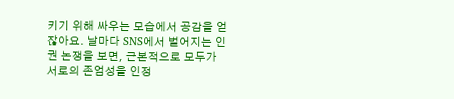키기 위해 싸우는 모습에서 공감을 얻잖아요. 날마다 SNS에서 벌어지는 인권 논쟁을 보면, 근본적으로 모두가 서로의 존엄성을 인정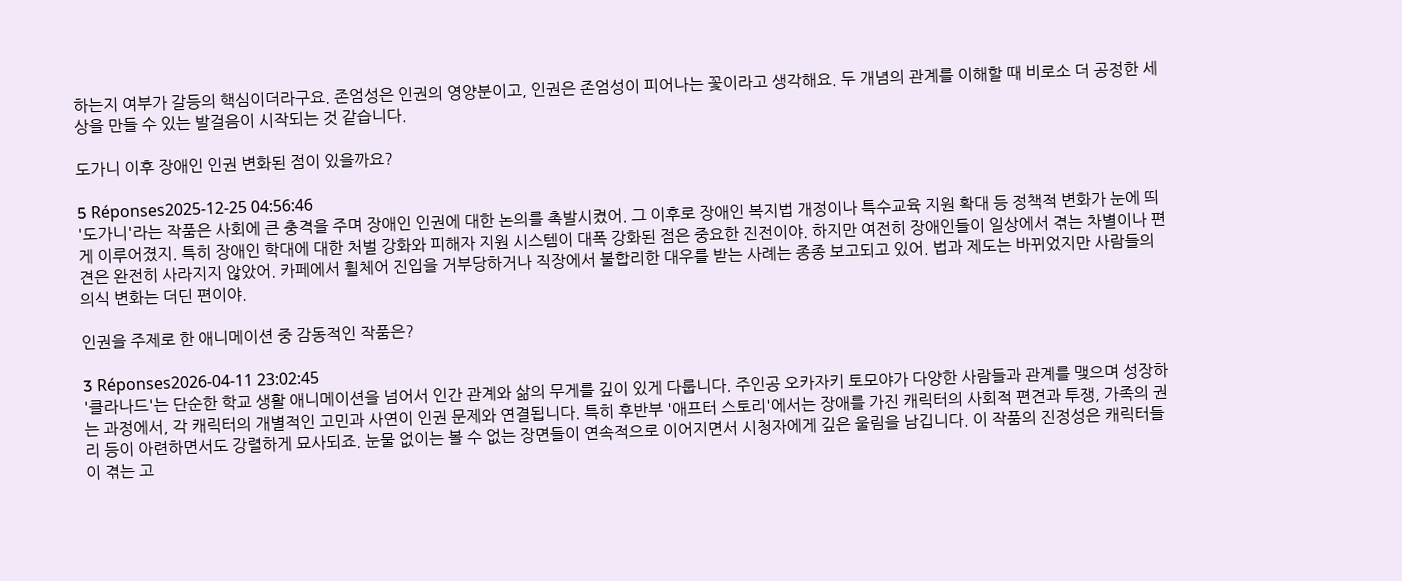하는지 여부가 갈등의 핵심이더라구요. 존엄성은 인권의 영양분이고, 인권은 존엄성이 피어나는 꽃이라고 생각해요. 두 개념의 관계를 이해할 때 비로소 더 공정한 세상을 만들 수 있는 발걸음이 시작되는 것 같습니다.

도가니 이후 장애인 인권 변화된 점이 있을까요?

5 Réponses2025-12-25 04:56:46
'도가니'라는 작품은 사회에 큰 충격을 주며 장애인 인권에 대한 논의를 촉발시켰어. 그 이후로 장애인 복지법 개정이나 특수교육 지원 확대 등 정책적 변화가 눈에 띄게 이루어졌지. 특히 장애인 학대에 대한 처벌 강화와 피해자 지원 시스템이 대폭 강화된 점은 중요한 진전이야. 하지만 여전히 장애인들이 일상에서 겪는 차별이나 편견은 완전히 사라지지 않았어. 카페에서 휠체어 진입을 거부당하거나 직장에서 불합리한 대우를 받는 사례는 종종 보고되고 있어. 법과 제도는 바뀌었지만 사람들의 의식 변화는 더딘 편이야.

인권을 주제로 한 애니메이션 중 감동적인 작품은?

3 Réponses2026-04-11 23:02:45
'클라나드'는 단순한 학교 생활 애니메이션을 넘어서 인간 관계와 삶의 무게를 깊이 있게 다룹니다. 주인공 오카자키 토모야가 다양한 사람들과 관계를 맺으며 성장하는 과정에서, 각 캐릭터의 개별적인 고민과 사연이 인권 문제와 연결됩니다. 특히 후반부 '애프터 스토리'에서는 장애를 가진 캐릭터의 사회적 편견과 투쟁, 가족의 권리 등이 아련하면서도 강렬하게 묘사되죠. 눈물 없이는 볼 수 없는 장면들이 연속적으로 이어지면서 시청자에게 깊은 울림을 남깁니다. 이 작품의 진정성은 캐릭터들이 겪는 고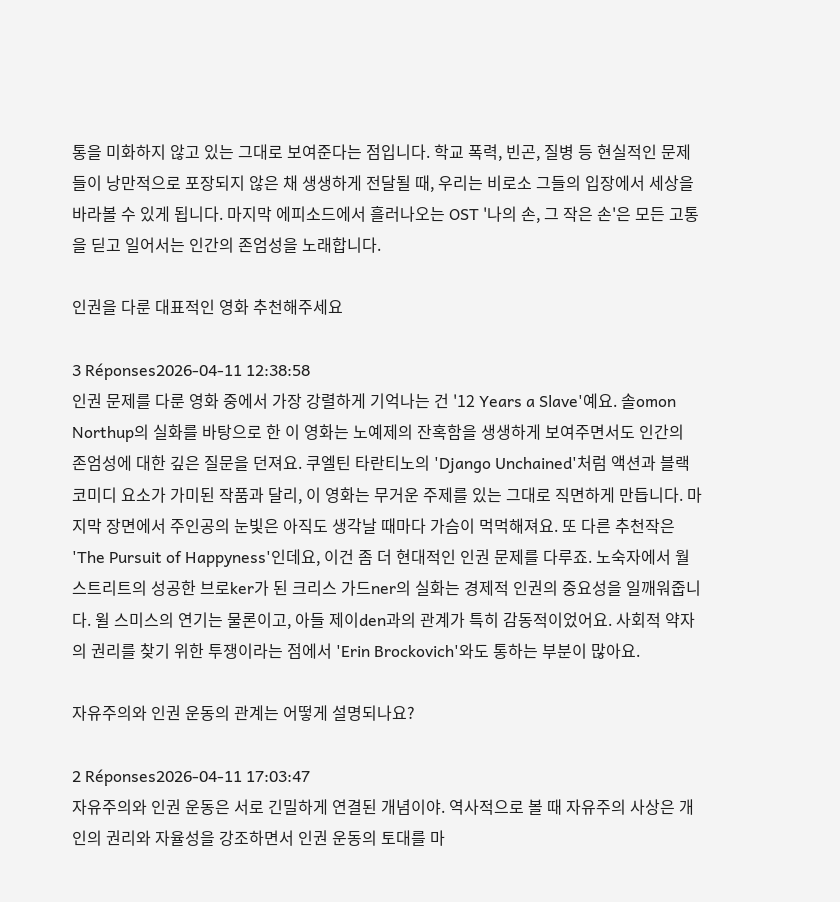통을 미화하지 않고 있는 그대로 보여준다는 점입니다. 학교 폭력, 빈곤, 질병 등 현실적인 문제들이 낭만적으로 포장되지 않은 채 생생하게 전달될 때, 우리는 비로소 그들의 입장에서 세상을 바라볼 수 있게 됩니다. 마지막 에피소드에서 흘러나오는 OST '나의 손, 그 작은 손'은 모든 고통을 딛고 일어서는 인간의 존엄성을 노래합니다.

인권을 다룬 대표적인 영화 추천해주세요

3 Réponses2026-04-11 12:38:58
인권 문제를 다룬 영화 중에서 가장 강렬하게 기억나는 건 '12 Years a Slave'예요. 솔omon Northup의 실화를 바탕으로 한 이 영화는 노예제의 잔혹함을 생생하게 보여주면서도 인간의 존엄성에 대한 깊은 질문을 던져요. 쿠엘틴 타란티노의 'Django Unchained'처럼 액션과 블랙 코미디 요소가 가미된 작품과 달리, 이 영화는 무거운 주제를 있는 그대로 직면하게 만듭니다. 마지막 장면에서 주인공의 눈빛은 아직도 생각날 때마다 가슴이 먹먹해져요. 또 다른 추천작은 'The Pursuit of Happyness'인데요, 이건 좀 더 현대적인 인권 문제를 다루죠. 노숙자에서 월스트리트의 성공한 브로ker가 된 크리스 가드ner의 실화는 경제적 인권의 중요성을 일깨워줍니다. 윌 스미스의 연기는 물론이고, 아들 제이den과의 관계가 특히 감동적이었어요. 사회적 약자의 권리를 찾기 위한 투쟁이라는 점에서 'Erin Brockovich'와도 통하는 부분이 많아요.

자유주의와 인권 운동의 관계는 어떻게 설명되나요?

2 Réponses2026-04-11 17:03:47
자유주의와 인권 운동은 서로 긴밀하게 연결된 개념이야. 역사적으로 볼 때 자유주의 사상은 개인의 권리와 자율성을 강조하면서 인권 운동의 토대를 마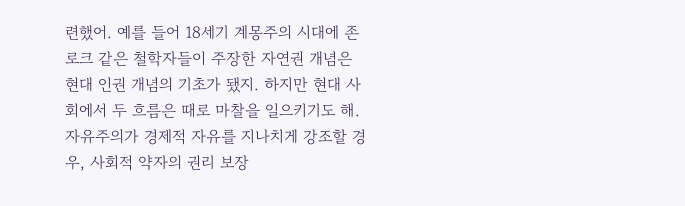련했어. 예를 들어 18세기 계몽주의 시대에 존 로크 같은 철학자들이 주장한 자연권 개념은 현대 인권 개념의 기초가 됐지. 하지만 현대 사회에서 두 흐름은 때로 마찰을 일으키기도 해. 자유주의가 경제적 자유를 지나치게 강조할 경우, 사회적 약자의 권리 보장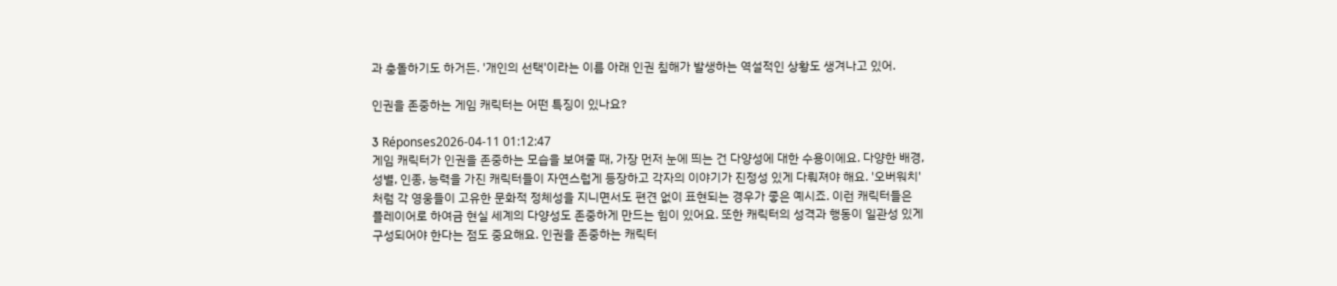과 충돌하기도 하거든. '개인의 선택'이라는 이름 아래 인권 침해가 발생하는 역설적인 상황도 생겨나고 있어.

인권을 존중하는 게임 캐릭터는 어떤 특징이 있나요?

3 Réponses2026-04-11 01:12:47
게임 캐릭터가 인권을 존중하는 모습을 보여줄 때, 가장 먼저 눈에 띄는 건 다양성에 대한 수용이에요. 다양한 배경, 성별, 인종, 능력을 가진 캐릭터들이 자연스럽게 등장하고 각자의 이야기가 진정성 있게 다뤄져야 해요. '오버워치'처럼 각 영웅들이 고유한 문화적 정체성을 지니면서도 편견 없이 표현되는 경우가 좋은 예시죠. 이런 캐릭터들은 플레이어로 하여금 현실 세계의 다양성도 존중하게 만드는 힘이 있어요. 또한 캐릭터의 성격과 행동이 일관성 있게 구성되어야 한다는 점도 중요해요. 인권을 존중하는 캐릭터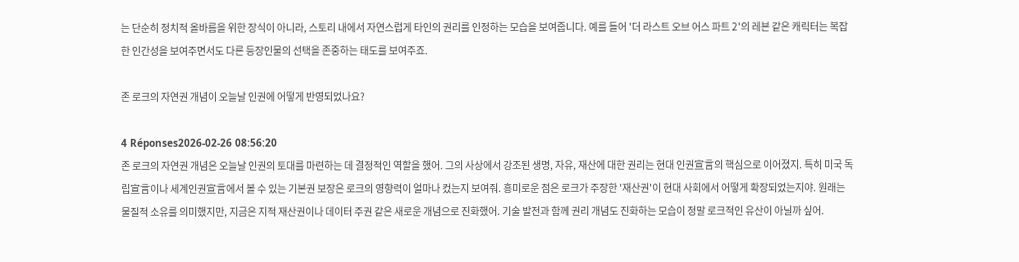는 단순히 정치적 올바름을 위한 장식이 아니라, 스토리 내에서 자연스럽게 타인의 권리를 인정하는 모습을 보여줍니다. 예를 들어 '더 라스트 오브 어스 파트 2'의 레븐 같은 캐릭터는 복잡한 인간성을 보여주면서도 다른 등장인물의 선택을 존중하는 태도를 보여주죠.

존 로크의 자연권 개념이 오늘날 인권에 어떻게 반영되었나요?

4 Réponses2026-02-26 08:56:20
존 로크의 자연권 개념은 오늘날 인권의 토대를 마련하는 데 결정적인 역할을 했어. 그의 사상에서 강조된 생명, 자유, 재산에 대한 권리는 현대 인권宣言의 핵심으로 이어졌지. 특히 미국 독립宣言이나 세계인권宣言에서 볼 수 있는 기본권 보장은 로크의 영향력이 얼마나 컸는지 보여줘. 흥미로운 점은 로크가 주장한 '재산권'이 현대 사회에서 어떻게 확장되었는지야. 원래는 물질적 소유를 의미했지만, 지금은 지적 재산권이나 데이터 주권 같은 새로운 개념으로 진화했어. 기술 발전과 함께 권리 개념도 진화하는 모습이 정말 로크적인 유산이 아닐까 싶어.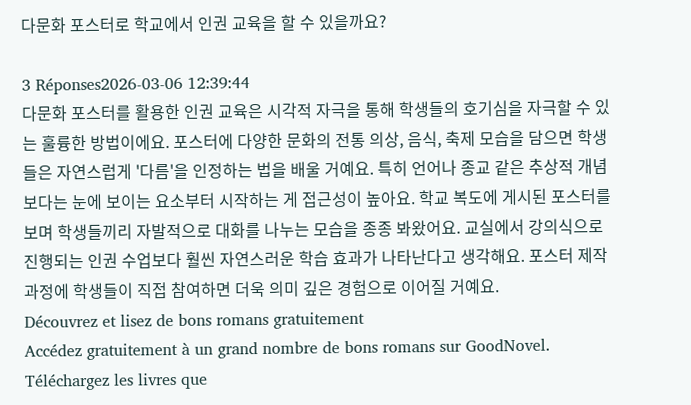다문화 포스터로 학교에서 인권 교육을 할 수 있을까요?

3 Réponses2026-03-06 12:39:44
다문화 포스터를 활용한 인권 교육은 시각적 자극을 통해 학생들의 호기심을 자극할 수 있는 훌륭한 방법이에요. 포스터에 다양한 문화의 전통 의상, 음식, 축제 모습을 담으면 학생들은 자연스럽게 '다름'을 인정하는 법을 배울 거예요. 특히 언어나 종교 같은 추상적 개념보다는 눈에 보이는 요소부터 시작하는 게 접근성이 높아요. 학교 복도에 게시된 포스터를 보며 학생들끼리 자발적으로 대화를 나누는 모습을 종종 봐왔어요. 교실에서 강의식으로 진행되는 인권 수업보다 훨씬 자연스러운 학습 효과가 나타난다고 생각해요. 포스터 제작 과정에 학생들이 직접 참여하면 더욱 의미 깊은 경험으로 이어질 거예요.
Découvrez et lisez de bons romans gratuitement
Accédez gratuitement à un grand nombre de bons romans sur GoodNovel. Téléchargez les livres que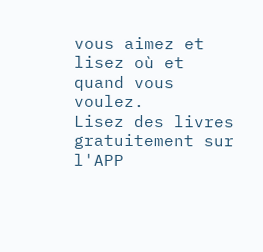vous aimez et lisez où et quand vous voulez.
Lisez des livres gratuitement sur l'APP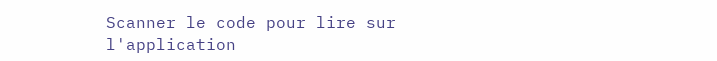Scanner le code pour lire sur l'application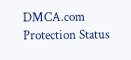DMCA.com Protection Status